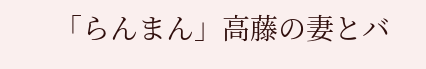「らんまん」高藤の妻とバ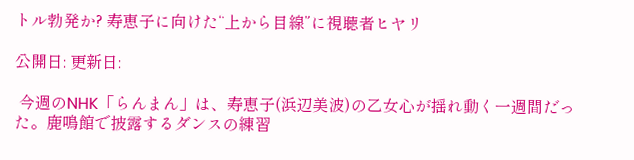トル勃発か? 寿恵子に向けた“上から目線”に視聴者ヒヤリ

公開日: 更新日:

 今週のNHK「らんまん」は、寿恵子(浜辺美波)の乙女心が揺れ動く一週間だった。鹿鳴館で披露するダンスの練習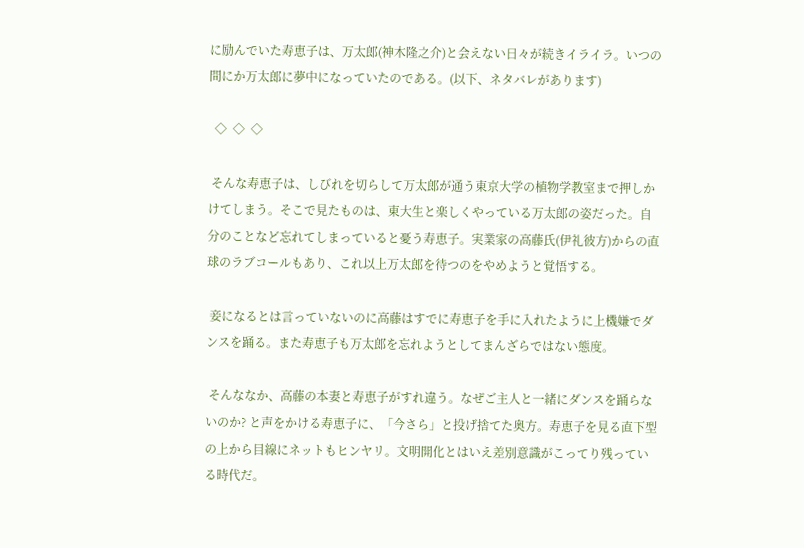に励んでいた寿恵子は、万太郎(神木隆之介)と会えない日々が続きイライラ。いつの間にか万太郎に夢中になっていたのである。(以下、ネタバレがあります)

  ◇  ◇  ◇

 そんな寿恵子は、しびれを切らして万太郎が通う東京大学の植物学教室まで押しかけてしまう。そこで見たものは、東大生と楽しくやっている万太郎の姿だった。自分のことなど忘れてしまっていると憂う寿恵子。実業家の高藤氏(伊礼彼方)からの直球のラブコールもあり、これ以上万太郎を待つのをやめようと覚悟する。

 妾になるとは言っていないのに高藤はすでに寿恵子を手に入れたように上機嫌でダンスを踊る。また寿恵子も万太郎を忘れようとしてまんざらではない態度。

 そんななか、高藤の本妻と寿恵子がすれ違う。なぜご主人と一緒にダンスを踊らないのか? と声をかける寿恵子に、「今さら」と投げ捨てた奥方。寿恵子を見る直下型の上から目線にネットもヒンヤリ。文明開化とはいえ差別意識がこってり残っている時代だ。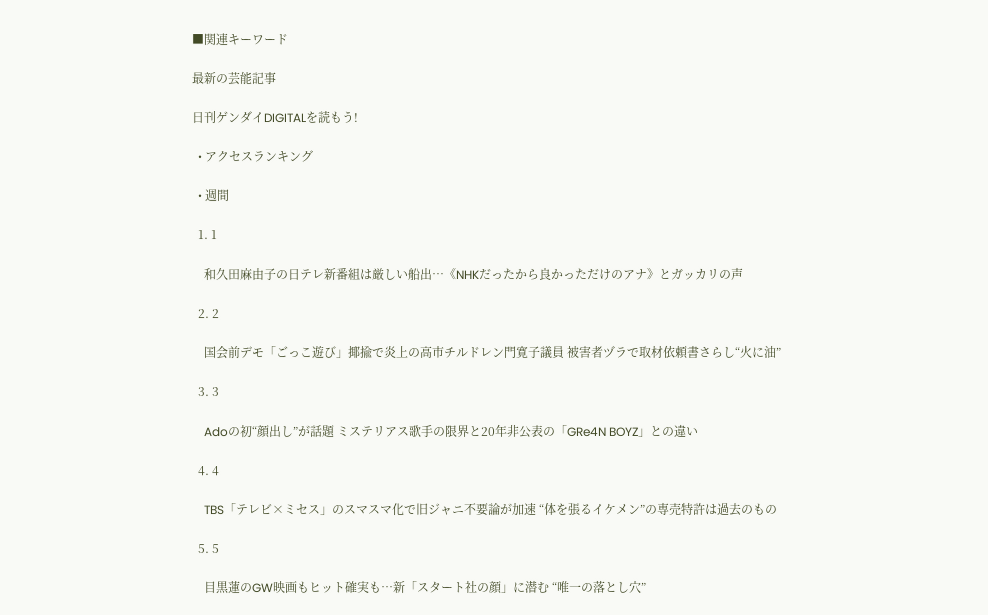■関連キーワード

最新の芸能記事

日刊ゲンダイDIGITALを読もう!

  • アクセスランキング

  • 週間

  1. 1

    和久田麻由子の日テレ新番組は厳しい船出…《NHKだったから良かっただけのアナ》とガッカリの声

  2. 2

    国会前デモ「ごっこ遊び」揶揄で炎上の高市チルドレン門寛子議員 被害者ヅラで取材依頼書さらし“火に油”

  3. 3

    Adoの初“顔出し”が話題 ミステリアス歌手の限界と20年非公表の「GRe4N BOYZ」との違い

  4. 4

    TBS「テレビ×ミセス」のスマスマ化で旧ジャニ不要論が加速 “体を張るイケメン”の専売特許は過去のもの

  5. 5

    目黒蓮のGW映画もヒット確実も…新「スタート社の顔」に潜む “唯一の落とし穴”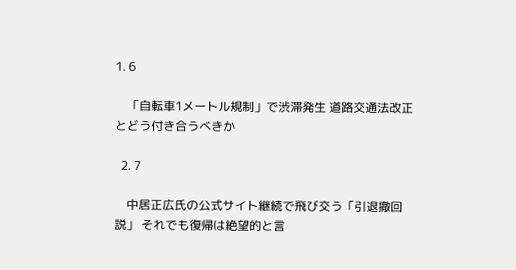1. 6

    「自転車1メートル規制」で渋滞発生 道路交通法改正とどう付き合うべきか

  2. 7

    中居正広氏の公式サイト継続で飛び交う「引退撤回説」 それでも復帰は絶望的と言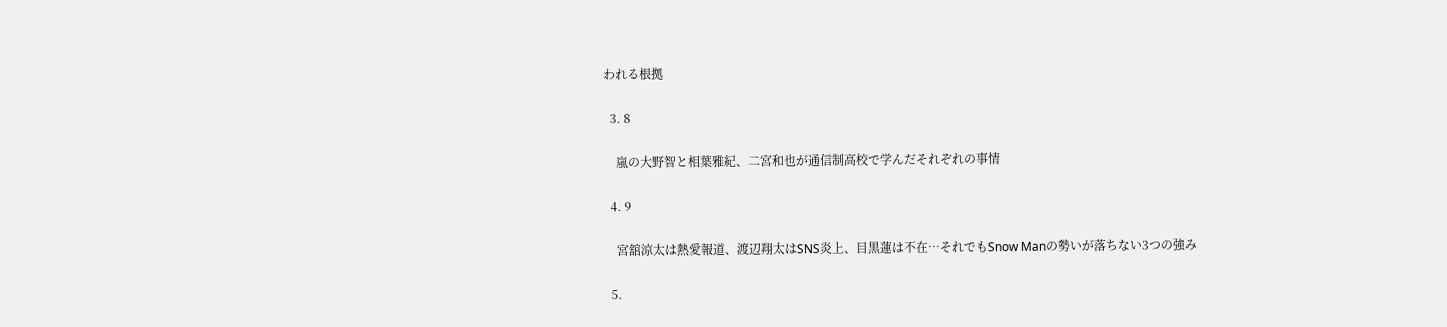われる根拠

  3. 8

    嵐の大野智と相葉雅紀、二宮和也が通信制高校で学んだそれぞれの事情

  4. 9

    宮舘涼太は熱愛報道、渡辺翔太はSNS炎上、目黒蓮は不在…それでもSnow Manの勢いが落ちない3つの強み

  5.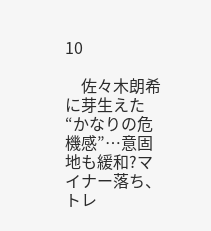10

    佐々木朗希に芽生えた“かなりの危機感”…意固地も緩和?マイナー落ち、トレ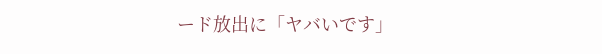ード放出に「ヤバいです」